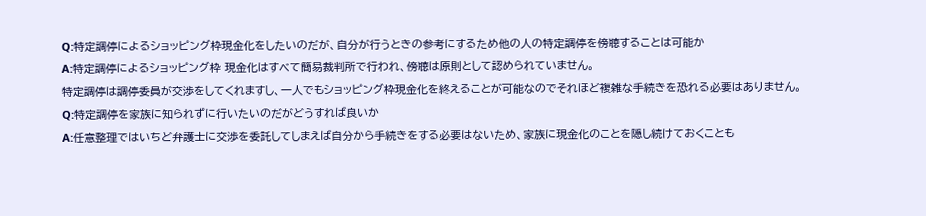Q:特定調停によるショッピング枠現金化をしたいのだが、自分が行うときの参考にするため他の人の特定調停を傍聴することは可能か
A:特定調停によるショッピング枠 現金化はすべて簡易裁判所で行われ、傍聴は原則として認められていません。
特定調停は調停委員が交渉をしてくれますし、一人でもショッピング枠現金化を終えることが可能なのでそれほど複雑な手続きを恐れる必要はありません。
Q:特定調停を家族に知られずに行いたいのだがどうすれば良いか
A:任意整理ではいちど弁護士に交渉を委託してしまえば自分から手続きをする必要はないため、家族に現金化のことを隠し続けておくことも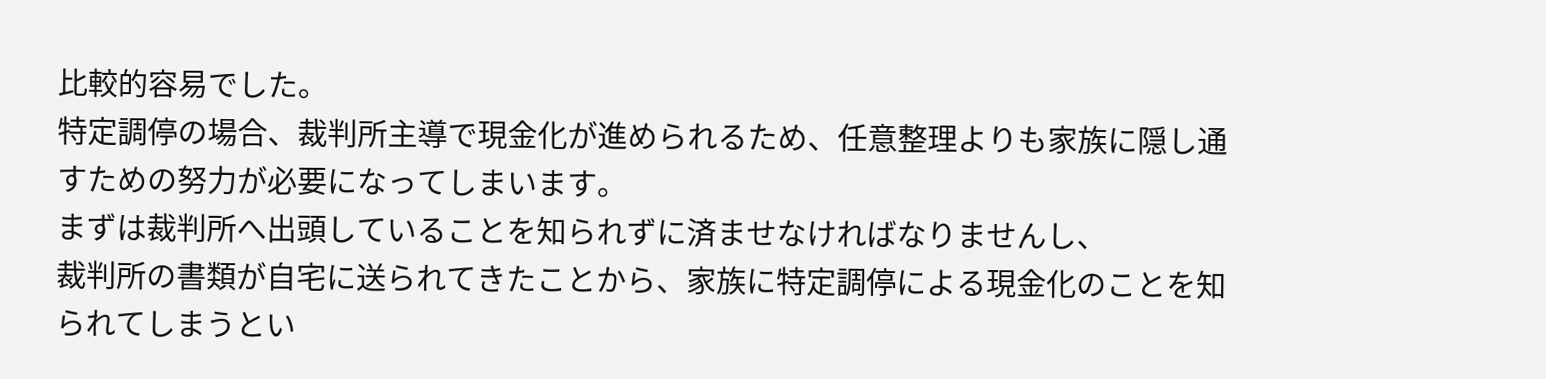比較的容易でした。
特定調停の場合、裁判所主導で現金化が進められるため、任意整理よりも家族に隠し通すための努力が必要になってしまいます。
まずは裁判所へ出頭していることを知られずに済ませなければなりませんし、
裁判所の書類が自宅に送られてきたことから、家族に特定調停による現金化のことを知られてしまうとい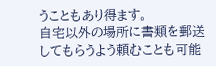うこともあり得ます。
自宅以外の場所に書類を郵送してもらうよう頼むことも可能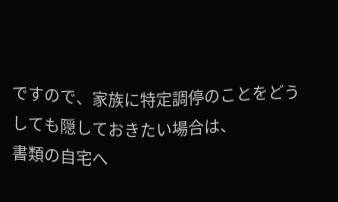ですので、家族に特定調停のことをどうしても隠しておきたい場合は、
書類の自宅へ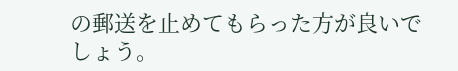の郵送を止めてもらった方が良いでしょう。